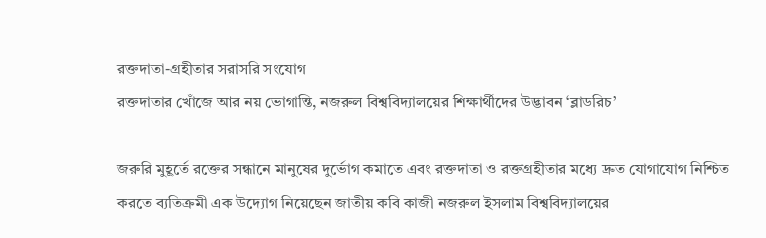রক্তদাতা-গ্রহীতার সরাসরি সংযোগ
রক্তদাতার খোঁজে আর নয় ভোগান্তি, নজরুল বিশ্ববিদ্যালয়ের শিক্ষার্থীদের উদ্ভাবন ‘ব্লাডরিচ’

জরুরি মুহূর্তে রক্তের সন্ধানে মানুষের দুর্ভোগ কমাতে এবং রক্তদাতা ও রক্তগ্রহীতার মধ্যে দ্রুত যোগাযোগ নিশ্চিত করতে ব্যতিক্রমী এক উদ্যোগ নিয়েছেন জাতীয় কবি কাজী নজরুল ইসলাম বিশ্ববিদ্যালয়ের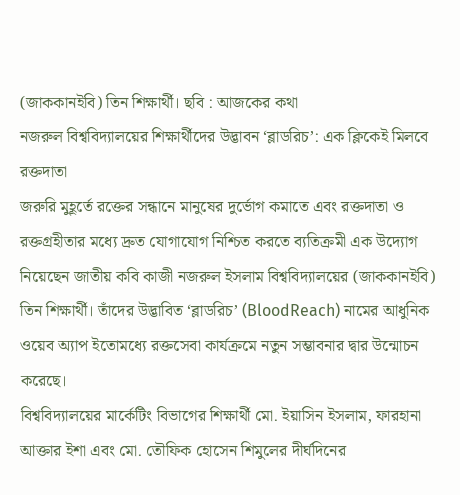(জাককানইবি) তিন শিক্ষার্থী। ছবি : আজকের কথা
নজরুল বিশ্ববিদ্যালয়ের শিক্ষার্থীদের উদ্ভাবন ‘ব্লাডরিচ’: এক ক্লিকেই মিলবে রক্তদাতা
জরুরি মুহূর্তে রক্তের সন্ধানে মানুষের দুর্ভোগ কমাতে এবং রক্তদাতা ও রক্তগ্রহীতার মধ্যে দ্রুত যোগাযোগ নিশ্চিত করতে ব্যতিক্রমী এক উদ্যোগ নিয়েছেন জাতীয় কবি কাজী নজরুল ইসলাম বিশ্ববিদ্যালয়ের (জাককানইবি) তিন শিক্ষার্থী। তাঁদের উদ্ভাবিত ‘ব্লাডরিচ’ (BloodReach) নামের আধুনিক ওয়েব অ্যাপ ইতোমধ্যে রক্তসেবা কার্যক্রমে নতুন সম্ভাবনার দ্বার উন্মোচন করেছে।
বিশ্ববিদ্যালয়ের মার্কেটিং বিভাগের শিক্ষার্থী মো. ইয়াসিন ইসলাম, ফারহানা আক্তার ইশা এবং মো. তৌফিক হোসেন শিমুলের দীর্ঘদিনের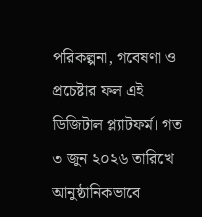পরিকল্পনা, গবেষণা ও প্রচেষ্টার ফল এই ডিজিটাল প্ল্যাটফর্ম। গত ৩ জুন ২০২৬ তারিখে আনুষ্ঠানিকভাবে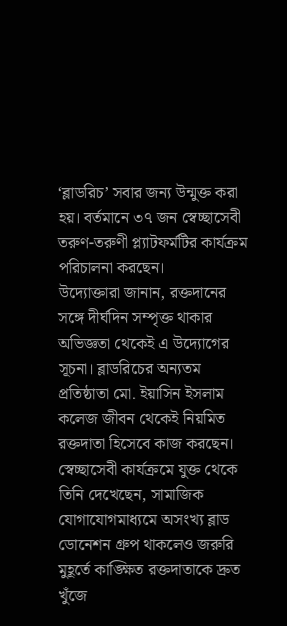‘ব্লাডরিচ’ সবার জন্য উন্মুক্ত করা হয়। বর্তমানে ৩৭ জন স্বেচ্ছাসেবী তরুণ-তরুণী প্ল্যাটফর্মটির কার্যক্রম পরিচালনা করছেন।
উদ্যোক্তারা জানান, রক্তদানের সঙ্গে দীর্ঘদিন সম্পৃক্ত থাকার অভিজ্ঞতা থেকেই এ উদ্যোগের সূচনা। ব্লাডরিচের অন্যতম প্রতিষ্ঠাতা মো. ইয়াসিন ইসলাম কলেজ জীবন থেকেই নিয়মিত রক্তদাতা হিসেবে কাজ করছেন। স্বেচ্ছাসেবী কার্যক্রমে যুক্ত থেকে তিনি দেখেছেন, সামাজিক যোগাযোগমাধ্যমে অসংখ্য ব্লাড ডোনেশন গ্রুপ থাকলেও জরুরি মুহূর্তে কাঙ্ক্ষিত রক্তদাতাকে দ্রুত খুঁজে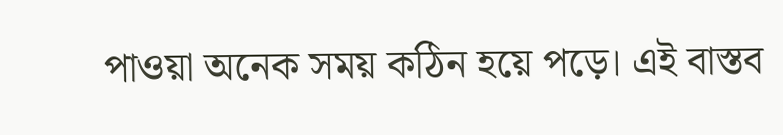পাওয়া অনেক সময় কঠিন হয়ে পড়ে। এই বাস্তব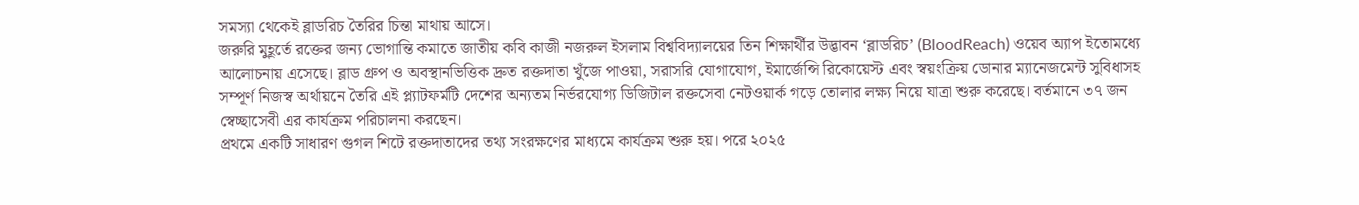সমস্যা থেকেই ব্লাডরিচ তৈরির চিন্তা মাথায় আসে।
জরুরি মুহূর্তে রক্তের জন্য ভোগান্তি কমাতে জাতীয় কবি কাজী নজরুল ইসলাম বিশ্ববিদ্যালয়ের তিন শিক্ষার্থীর উদ্ভাবন ‘ব্লাডরিচ’ (BloodReach) ওয়েব অ্যাপ ইতোমধ্যে আলোচনায় এসেছে। ব্লাড গ্রুপ ও অবস্থানভিত্তিক দ্রুত রক্তদাতা খুঁজে পাওয়া, সরাসরি যোগাযোগ, ইমার্জেন্সি রিকোয়েস্ট এবং স্বয়ংক্রিয় ডোনার ম্যানেজমেন্ট সুবিধাসহ সম্পূর্ণ নিজস্ব অর্থায়নে তৈরি এই প্ল্যাটফর্মটি দেশের অন্যতম নির্ভরযোগ্য ডিজিটাল রক্তসেবা নেটওয়ার্ক গড়ে তোলার লক্ষ্য নিয়ে যাত্রা শুরু করেছে। বর্তমানে ৩৭ জন স্বেচ্ছাসেবী এর কার্যক্রম পরিচালনা করছেন।
প্রথমে একটি সাধারণ গুগল শিটে রক্তদাতাদের তথ্য সংরক্ষণের মাধ্যমে কার্যক্রম শুরু হয়। পরে ২০২৫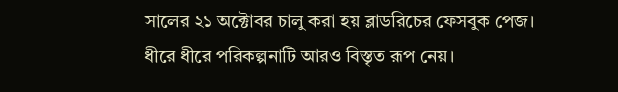সালের ২১ অক্টোবর চালু করা হয় ব্লাডরিচের ফেসবুক পেজ। ধীরে ধীরে পরিকল্পনাটি আরও বিস্তৃত রূপ নেয়।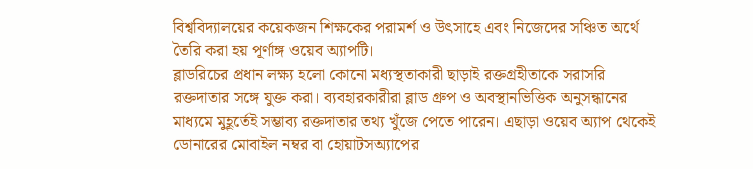বিশ্ববিদ্যালয়ের কয়েকজন শিক্ষকের পরামর্শ ও উৎসাহে এবং নিজেদের সঞ্চিত অর্থে তৈরি করা হয় পূর্ণাঙ্গ ওয়েব অ্যাপটি।
ব্লাডরিচের প্রধান লক্ষ্য হলো কোনো মধ্যস্থতাকারী ছাড়াই রক্তগ্রহীতাকে সরাসরি রক্তদাতার সঙ্গে যুক্ত করা। ব্যবহারকারীরা ব্লাড গ্রুপ ও অবস্থানভিত্তিক অনুসন্ধানের মাধ্যমে মুহূর্তেই সম্ভাব্য রক্তদাতার তথ্য খুঁজে পেতে পারেন। এছাড়া ওয়েব অ্যাপ থেকেই ডোনারের মোবাইল নম্বর বা হোয়াটসঅ্যাপের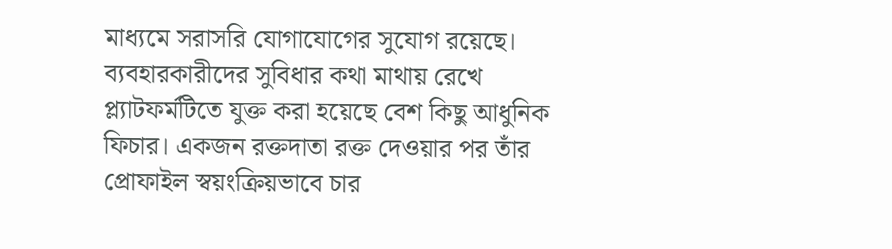মাধ্যমে সরাসরি যোগাযোগের সুযোগ রয়েছে।
ব্যবহারকারীদের সুবিধার কথা মাথায় রেখে প্ল্যাটফর্মটিতে যুক্ত করা হয়েছে বেশ কিছু আধুনিক ফিচার। একজন রক্তদাতা রক্ত দেওয়ার পর তাঁর প্রোফাইল স্বয়ংক্রিয়ভাবে চার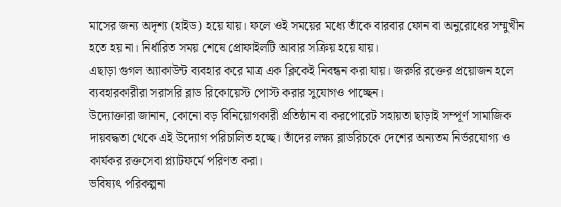মাসের জন্য অদৃশ্য (হাইড) হয়ে যায়। ফলে ওই সময়ের মধ্যে তাঁকে বারবার ফোন বা অনুরোধের সম্মুখীন হতে হয় না। নির্ধারিত সময় শেষে প্রোফাইলটি আবার সক্রিয় হয়ে যায়।
এছাড়া গুগল অ্যাকাউন্ট ব্যবহার করে মাত্র এক ক্লিকেই নিবন্ধন করা যায়। জরুরি রক্তের প্রয়োজন হলে ব্যবহারকারীরা সরাসরি ব্লাড রিকোয়েস্ট পোস্ট করার সুযোগও পাচ্ছেন।
উদ্যোক্তারা জানান, কোনো বড় বিনিয়োগকারী প্রতিষ্ঠান বা করপোরেট সহায়তা ছাড়াই সম্পূর্ণ সামাজিক দায়বদ্ধতা থেকে এই উদ্যোগ পরিচালিত হচ্ছে। তাঁদের লক্ষ্য ব্লাডরিচকে দেশের অন্যতম নির্ভরযোগ্য ও কার্যকর রক্তসেবা প্ল্যাটফর্মে পরিণত করা।
ভবিষ্যৎ পরিকল্পনা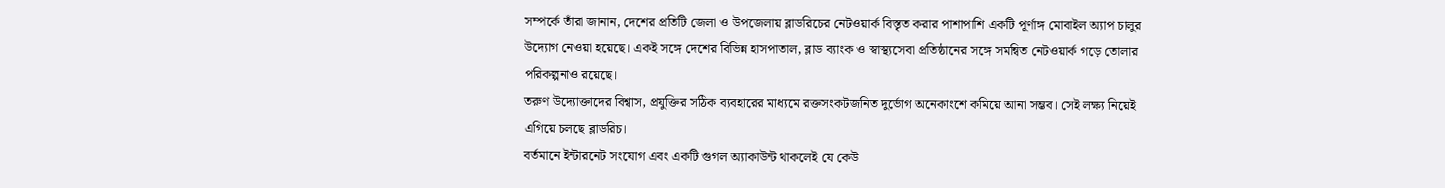সম্পর্কে তাঁরা জানান, দেশের প্রতিটি জেলা ও উপজেলায় ব্লাডরিচের নেটওয়ার্ক বিস্তৃত করার পাশাপাশি একটি পূর্ণাঙ্গ মোবাইল অ্যাপ চালুর উদ্যোগ নেওয়া হয়েছে। একই সঙ্গে দেশের বিভিন্ন হাসপাতাল, ব্লাড ব্যাংক ও স্বাস্থ্যসেবা প্রতিষ্ঠানের সঙ্গে সমন্বিত নেটওয়ার্ক গড়ে তোলার পরিকল্পনাও রয়েছে।
তরুণ উদ্যোক্তাদের বিশ্বাস, প্রযুক্তির সঠিক ব্যবহারের মাধ্যমে রক্তসংকটজনিত দুর্ভোগ অনেকাংশে কমিয়ে আনা সম্ভব। সেই লক্ষ্য নিয়েই এগিয়ে চলছে ব্লাডরিচ।
বর্তমানে ইন্টারনেট সংযোগ এবং একটি গুগল অ্যাকাউন্ট থাকলেই যে কেউ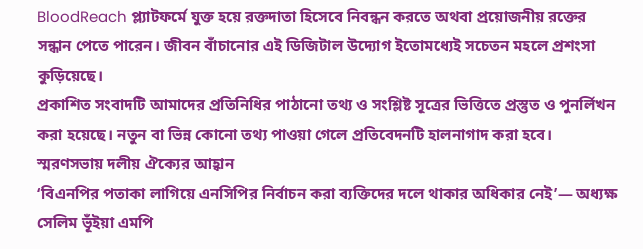BloodReach প্ল্যাটফর্মে যুক্ত হয়ে রক্তদাতা হিসেবে নিবন্ধন করতে অথবা প্রয়োজনীয় রক্তের সন্ধান পেতে পারেন। জীবন বাঁচানোর এই ডিজিটাল উদ্যোগ ইতোমধ্যেই সচেতন মহলে প্রশংসা কুড়িয়েছে।
প্রকাশিত সংবাদটি আমাদের প্রতিনিধির পাঠানো তথ্য ও সংশ্লিষ্ট সূত্রের ভিত্তিতে প্রস্তুত ও পুনর্লিখন করা হয়েছে। নতুন বা ভিন্ন কোনো তথ্য পাওয়া গেলে প্রতিবেদনটি হালনাগাদ করা হবে।
স্মরণসভায় দলীয় ঐক্যের আহ্বান
‘বিএনপির পতাকা লাগিয়ে এনসিপির নির্বাচন করা ব্যক্তিদের দলে থাকার অধিকার নেই’— অধ্যক্ষ সেলিম ভূঁইয়া এমপি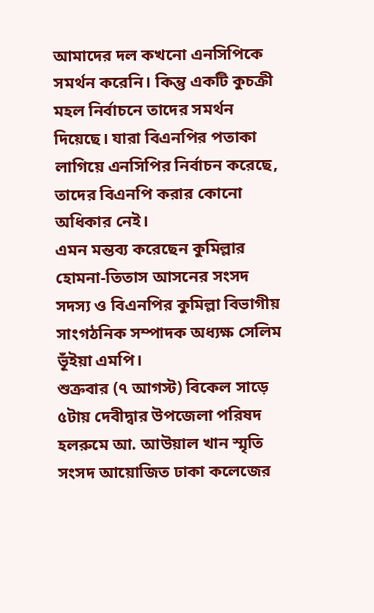আমাদের দল কখনো এনসিপিকে সমর্থন করেনি। কিন্তু একটি কুচক্রী মহল নির্বাচনে তাদের সমর্থন দিয়েছে। যারা বিএনপির পতাকা লাগিয়ে এনসিপির নির্বাচন করেছে, তাদের বিএনপি করার কোনো অধিকার নেই।
এমন মন্তব্য করেছেন কুমিল্লার হোমনা-তিতাস আসনের সংসদ সদস্য ও বিএনপির কুমিল্লা বিভাগীয় সাংগঠনিক সম্পাদক অধ্যক্ষ সেলিম ভূঁইয়া এমপি।
শুক্রবার (৭ আগস্ট) বিকেল সাড়ে ৫টায় দেবীদ্বার উপজেলা পরিষদ হলরুমে আ. আউয়াল খান স্মৃতি সংসদ আয়োজিত ঢাকা কলেজের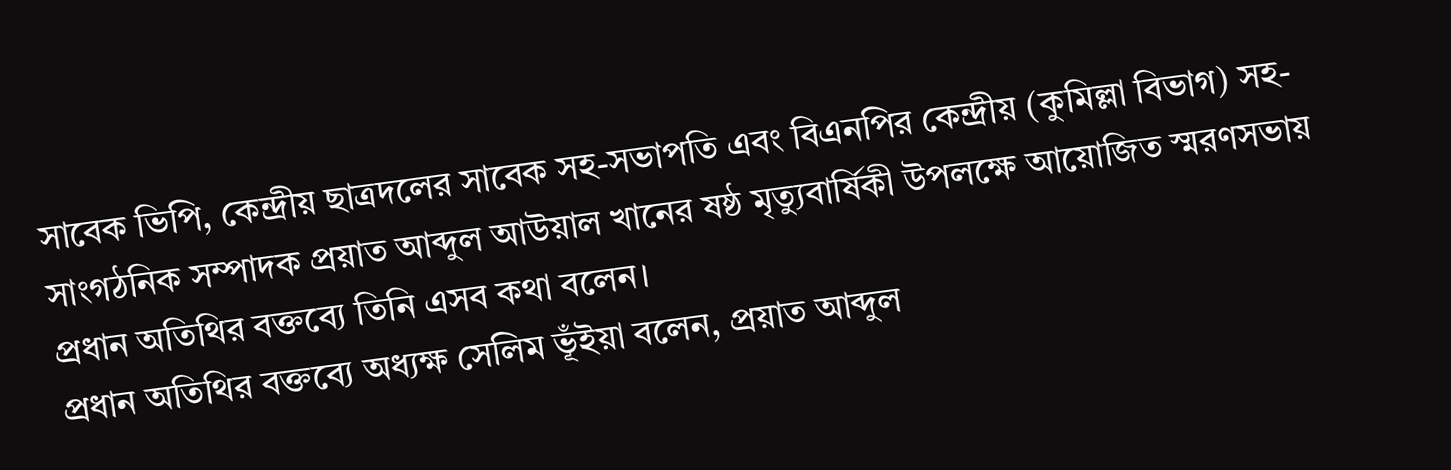সাবেক ভিপি, কেন্দ্রীয় ছাত্রদলের সাবেক সহ-সভাপতি এবং বিএনপির কেন্দ্রীয় (কুমিল্লা বিভাগ) সহ-সাংগঠনিক সম্পাদক প্রয়াত আব্দুল আউয়াল খানের ষষ্ঠ মৃত্যুবার্ষিকী উপলক্ষে আয়োজিত স্মরণসভায় প্রধান অতিথির বক্তব্যে তিনি এসব কথা বলেন।
প্রধান অতিথির বক্তব্যে অধ্যক্ষ সেলিম ভূঁইয়া বলেন, প্রয়াত আব্দুল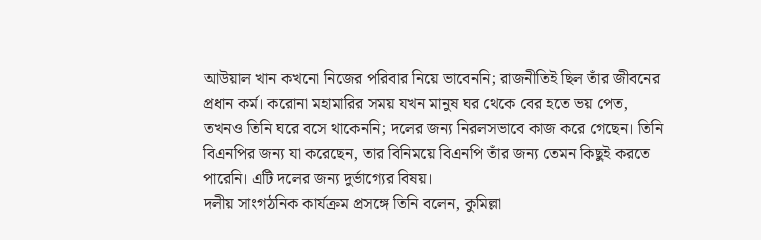আউয়াল খান কখনো নিজের পরিবার নিয়ে ভাবেননি; রাজনীতিই ছিল তাঁর জীবনের প্রধান কর্ম। করোনা মহামারির সময় যখন মানুষ ঘর থেকে বের হতে ভয় পেত, তখনও তিনি ঘরে বসে থাকেননি; দলের জন্য নিরলসভাবে কাজ করে গেছেন। তিনি বিএনপির জন্য যা করেছেন, তার বিনিময়ে বিএনপি তাঁর জন্য তেমন কিছুই করতে পারেনি। এটি দলের জন্য দুর্ভাগ্যের বিষয়।
দলীয় সাংগঠনিক কার্যক্রম প্রসঙ্গে তিনি বলেন, কুমিল্লা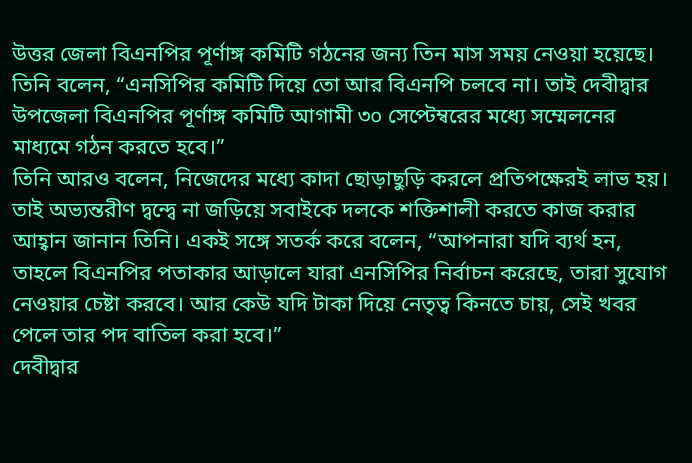উত্তর জেলা বিএনপির পূর্ণাঙ্গ কমিটি গঠনের জন্য তিন মাস সময় নেওয়া হয়েছে। তিনি বলেন, “এনসিপির কমিটি দিয়ে তো আর বিএনপি চলবে না। তাই দেবীদ্বার উপজেলা বিএনপির পূর্ণাঙ্গ কমিটি আগামী ৩০ সেপ্টেম্বরের মধ্যে সম্মেলনের মাধ্যমে গঠন করতে হবে।”
তিনি আরও বলেন, নিজেদের মধ্যে কাদা ছোড়াছুড়ি করলে প্রতিপক্ষেরই লাভ হয়। তাই অভ্যন্তরীণ দ্বন্দ্বে না জড়িয়ে সবাইকে দলকে শক্তিশালী করতে কাজ করার আহ্বান জানান তিনি। একই সঙ্গে সতর্ক করে বলেন, “আপনারা যদি ব্যর্থ হন, তাহলে বিএনপির পতাকার আড়ালে যারা এনসিপির নির্বাচন করেছে, তারা সুযোগ নেওয়ার চেষ্টা করবে। আর কেউ যদি টাকা দিয়ে নেতৃত্ব কিনতে চায়, সেই খবর পেলে তার পদ বাতিল করা হবে।”
দেবীদ্বার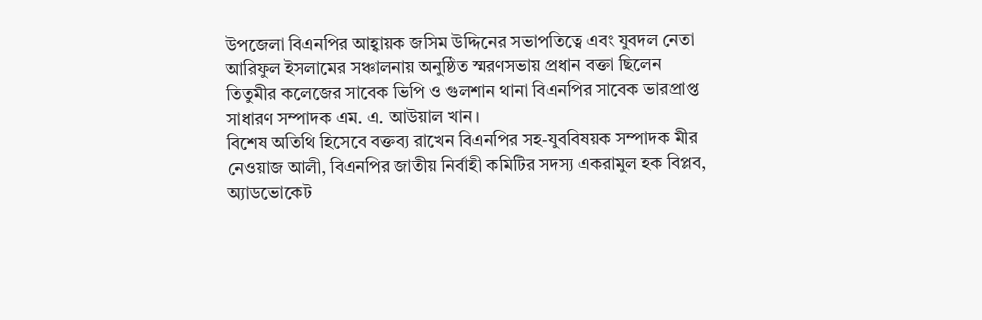উপজেলা বিএনপির আহ্বায়ক জসিম উদ্দিনের সভাপতিত্বে এবং যুবদল নেতা আরিফুল ইসলামের সঞ্চালনায় অনুষ্ঠিত স্মরণসভায় প্রধান বক্তা ছিলেন তিতুমীর কলেজের সাবেক ভিপি ও গুলশান থানা বিএনপির সাবেক ভারপ্রাপ্ত সাধারণ সম্পাদক এম. এ. আউয়াল খান।
বিশেষ অতিথি হিসেবে বক্তব্য রাখেন বিএনপির সহ-যুববিষয়ক সম্পাদক মীর নেওয়াজ আলী, বিএনপির জাতীয় নির্বাহী কমিটির সদস্য একরামুল হক বিপ্লব, অ্যাডভোকেট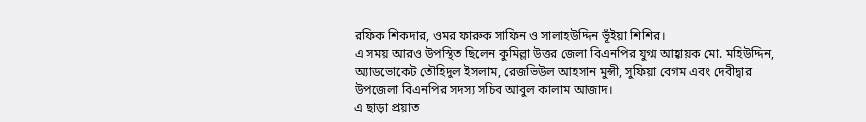রফিক শিকদার, ওমর ফারুক সাফিন ও সালাহউদ্দিন ভূঁইয়া শিশির।
এ সময় আরও উপস্থিত ছিলেন কুমিল্লা উত্তর জেলা বিএনপির যুগ্ম আহ্বায়ক মো. মহিউদ্দিন, অ্যাডভোকেট তৌহিদুল ইসলাম, রেজভিউল আহসান মুন্সী, সুফিয়া বেগম এবং দেবীদ্বার উপজেলা বিএনপির সদস্য সচিব আবুল কালাম আজাদ।
এ ছাড়া প্রয়াত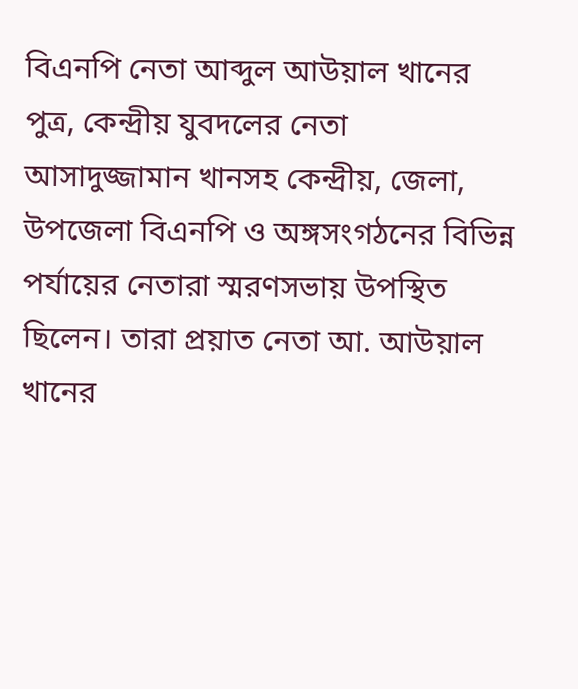বিএনপি নেতা আব্দুল আউয়াল খানের পুত্র, কেন্দ্রীয় যুবদলের নেতা আসাদুজ্জামান খানসহ কেন্দ্রীয়, জেলা, উপজেলা বিএনপি ও অঙ্গসংগঠনের বিভিন্ন পর্যায়ের নেতারা স্মরণসভায় উপস্থিত ছিলেন। তারা প্রয়াত নেতা আ. আউয়াল খানের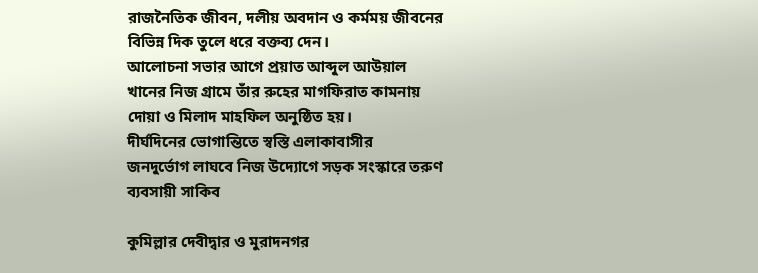রাজনৈতিক জীবন, দলীয় অবদান ও কর্মময় জীবনের বিভিন্ন দিক তুলে ধরে বক্তব্য দেন।
আলোচনা সভার আগে প্রয়াত আব্দুল আউয়াল খানের নিজ গ্রামে তাঁর রুহের মাগফিরাত কামনায় দোয়া ও মিলাদ মাহফিল অনুষ্ঠিত হয়।
দীর্ঘদিনের ভোগান্তিতে স্বস্তি এলাকাবাসীর
জনদুর্ভোগ লাঘবে নিজ উদ্যোগে সড়ক সংস্কারে তরুণ ব্যবসায়ী সাকিব

কুমিল্লার দেবীদ্বার ও মুরাদনগর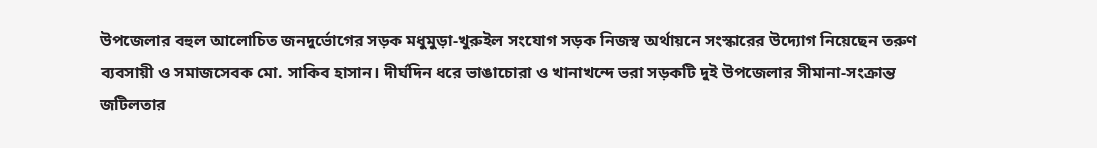উপজেলার বহুল আলোচিত জনদুর্ভোগের সড়ক মধুমুড়া-খুরুইল সংযোগ সড়ক নিজস্ব অর্থায়নে সংস্কারের উদ্যোগ নিয়েছেন তরুণ ব্যবসায়ী ও সমাজসেবক মো. সাকিব হাসান। দীর্ঘদিন ধরে ভাঙাচোরা ও খানাখন্দে ভরা সড়কটি দুই উপজেলার সীমানা-সংক্রান্ত জটিলতার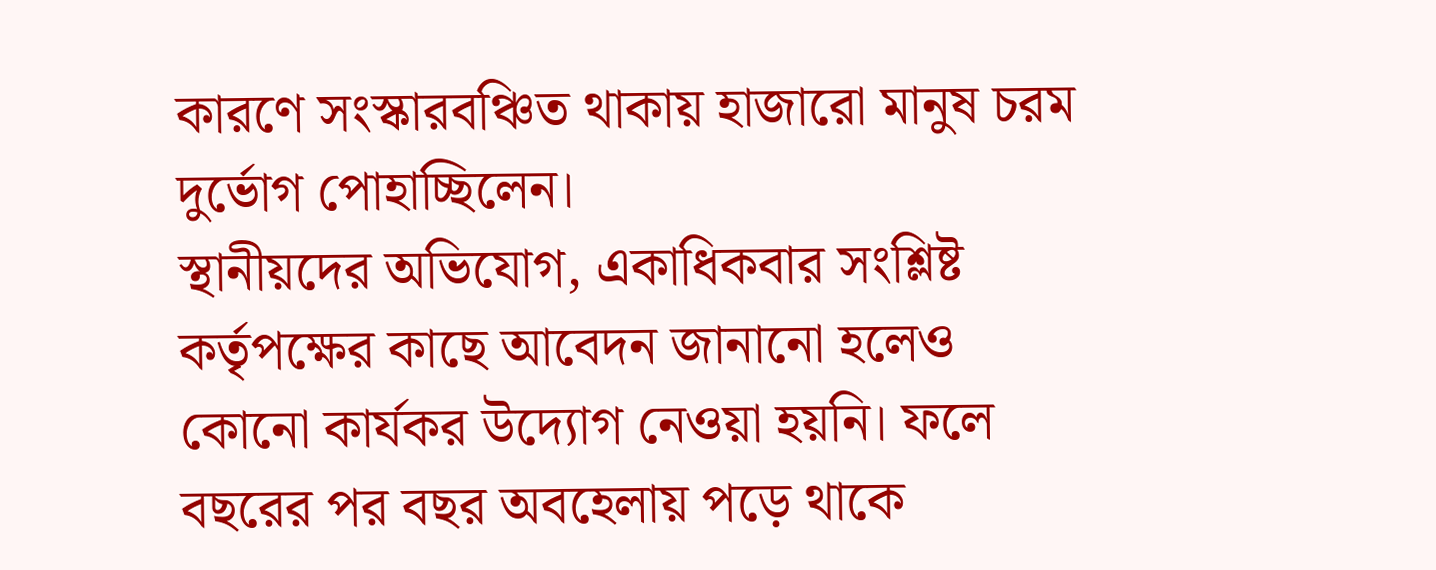কারণে সংস্কারবঞ্চিত থাকায় হাজারো মানুষ চরম দুর্ভোগ পোহাচ্ছিলেন।
স্থানীয়দের অভিযোগ, একাধিকবার সংশ্লিষ্ট কর্তৃপক্ষের কাছে আবেদন জানানো হলেও কোনো কার্যকর উদ্যোগ নেওয়া হয়নি। ফলে বছরের পর বছর অবহেলায় পড়ে থাকে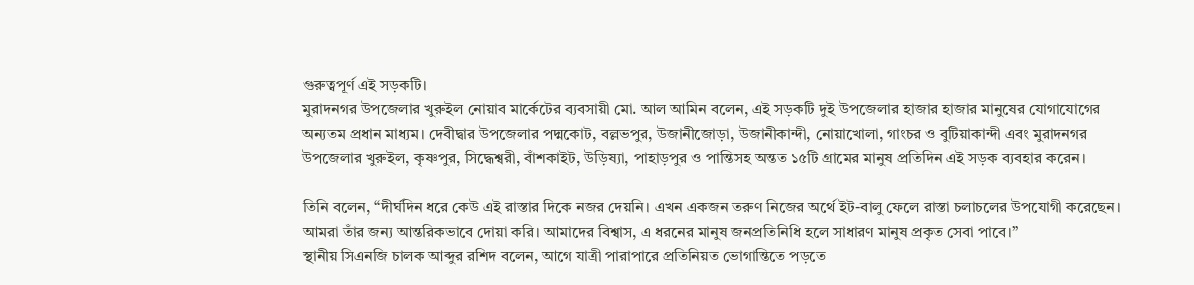গুরুত্বপূর্ণ এই সড়কটি।
মুরাদনগর উপজেলার খুরুইল নোয়াব মার্কেটের ব্যবসায়ী মো. আল আমিন বলেন, এই সড়কটি দুই উপজেলার হাজার হাজার মানুষের যোগাযোগের অন্যতম প্রধান মাধ্যম। দেবীদ্বার উপজেলার পদ্মকোট, বল্লভপুর, উজানীজোড়া, উজানীকান্দী, নোয়াখোলা, গাংচর ও বুটিয়াকান্দী এবং মুরাদনগর উপজেলার খুরুইল, কৃষ্ণপুর, সিদ্ধেশ্বরী, বাঁশকাইট, উড়িষ্যা, পাহাড়পুর ও পান্তিসহ অন্তত ১৫টি গ্রামের মানুষ প্রতিদিন এই সড়ক ব্যবহার করেন।

তিনি বলেন, “দীর্ঘদিন ধরে কেউ এই রাস্তার দিকে নজর দেয়নি। এখন একজন তরুণ নিজের অর্থে ইট-বালু ফেলে রাস্তা চলাচলের উপযোগী করেছেন। আমরা তাঁর জন্য আন্তরিকভাবে দোয়া করি। আমাদের বিশ্বাস, এ ধরনের মানুষ জনপ্রতিনিধি হলে সাধারণ মানুষ প্রকৃত সেবা পাবে।”
স্থানীয় সিএনজি চালক আব্দুর রশিদ বলেন, আগে যাত্রী পারাপারে প্রতিনিয়ত ভোগান্তিতে পড়তে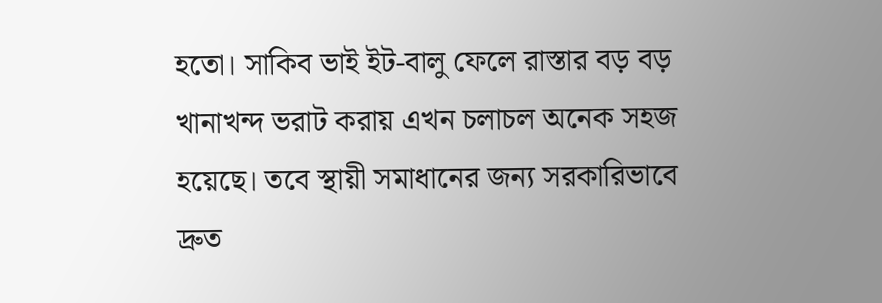হতো। সাকিব ভাই ইট-বালু ফেলে রাস্তার বড় বড় খানাখন্দ ভরাট করায় এখন চলাচল অনেক সহজ হয়েছে। তবে স্থায়ী সমাধানের জন্য সরকারিভাবে দ্রুত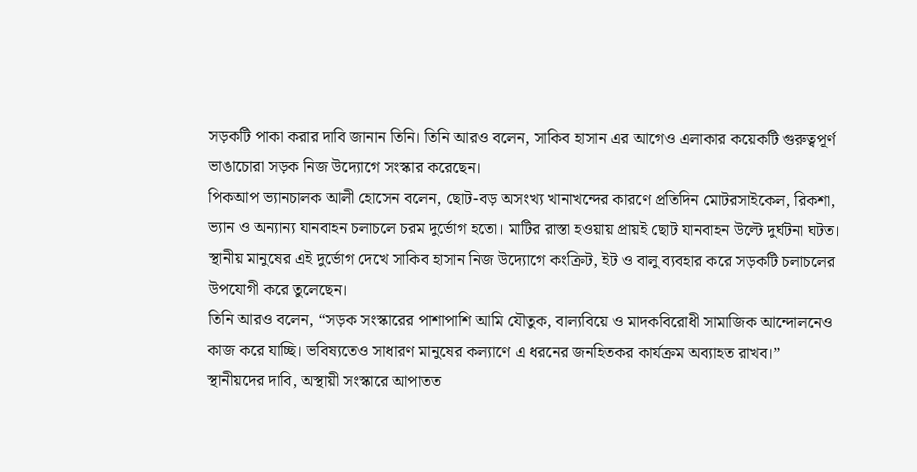সড়কটি পাকা করার দাবি জানান তিনি। তিনি আরও বলেন, সাকিব হাসান এর আগেও এলাকার কয়েকটি গুরুত্বপূর্ণ ভাঙাচোরা সড়ক নিজ উদ্যোগে সংস্কার করেছেন।
পিকআপ ভ্যানচালক আলী হোসেন বলেন, ছোট-বড় অসংখ্য খানাখন্দের কারণে প্রতিদিন মোটরসাইকেল, রিকশা, ভ্যান ও অন্যান্য যানবাহন চলাচলে চরম দুর্ভোগ হতো। মাটির রাস্তা হওয়ায় প্রায়ই ছোট যানবাহন উল্টে দুর্ঘটনা ঘটত। স্থানীয় মানুষের এই দুর্ভোগ দেখে সাকিব হাসান নিজ উদ্যোগে কংক্রিট, ইট ও বালু ব্যবহার করে সড়কটি চলাচলের উপযোগী করে তুলেছেন।
তিনি আরও বলেন, “সড়ক সংস্কারের পাশাপাশি আমি যৌতুক, বাল্যবিয়ে ও মাদকবিরোধী সামাজিক আন্দোলনেও কাজ করে যাচ্ছি। ভবিষ্যতেও সাধারণ মানুষের কল্যাণে এ ধরনের জনহিতকর কার্যক্রম অব্যাহত রাখব।”
স্থানীয়দের দাবি, অস্থায়ী সংস্কারে আপাতত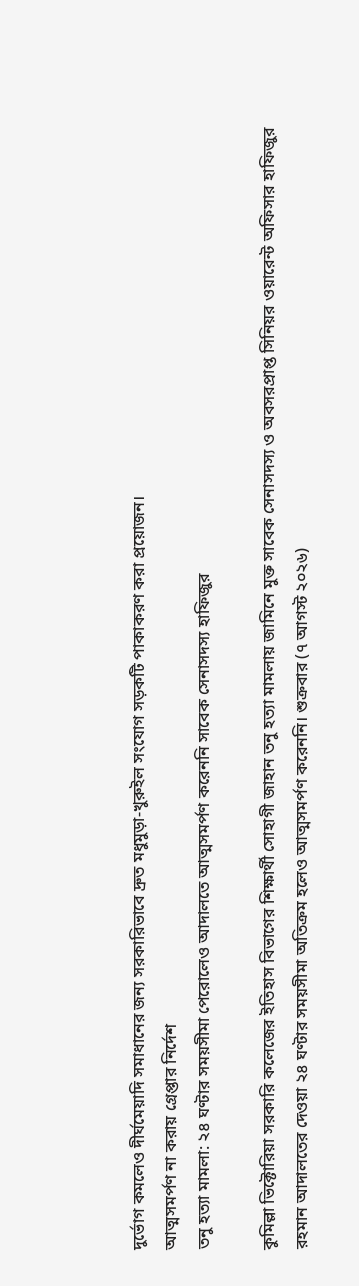দুর্ভোগ কমলেও দীর্ঘমেয়াদি সমাধানের জন্য সরকারিভাবে দ্রুত মধুমুড়া-খুরুইল সংযোগ সড়কটি পাকাকরণ করা প্রয়োজন।
আত্মসমর্পণ না করায় গ্রেপ্তার নির্দেশ
তনু হত্যা মামলা: ২৪ ঘণ্টার সময়সীমা পেরোলেও আদালতে আত্মসমর্পণ করেননি সাবেক সেনাসদস্য হাফিজুর

কুমিল্লা ভিক্টোরিয়া সরকারি কলেজের ইতিহাস বিভাগের শিক্ষার্থী সোহাগী জাহান তনু হত্যা মামলায় জামিনে মুক্ত সাবেক সেনাসদস্য ও অবসরপ্রাপ্ত সিনিয়র ওয়ারেন্ট অফিসার হাফিজুর রহমান আদালতের দেওয়া ২৪ ঘণ্টার সময়সীমা অতিক্রম হলেও আত্মসমর্পণ করেননি। শুক্রবার (৭ আগস্ট ২০২৬)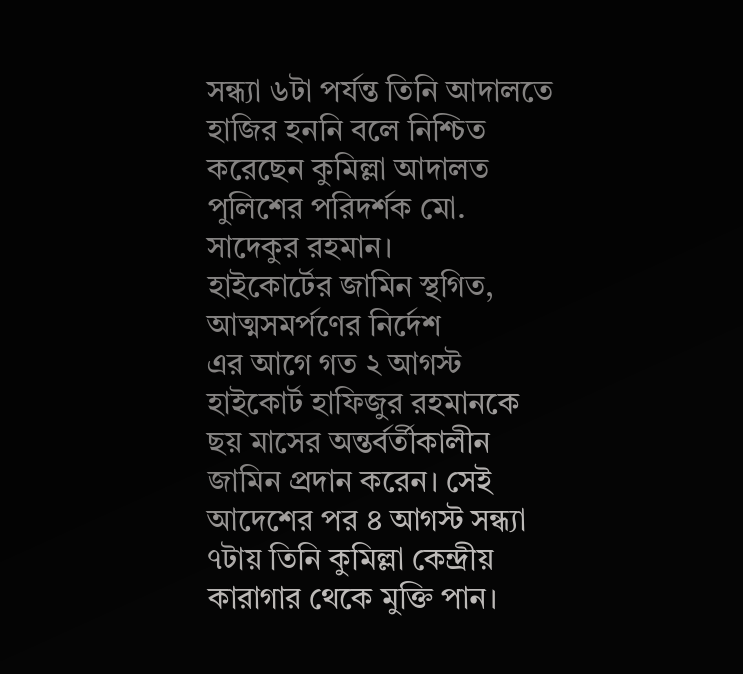সন্ধ্যা ৬টা পর্যন্ত তিনি আদালতে হাজির হননি বলে নিশ্চিত করেছেন কুমিল্লা আদালত পুলিশের পরিদর্শক মো. সাদেকুর রহমান।
হাইকোর্টের জামিন স্থগিত, আত্মসমর্পণের নির্দেশ
এর আগে গত ২ আগস্ট হাইকোর্ট হাফিজুর রহমানকে ছয় মাসের অন্তর্বর্তীকালীন জামিন প্রদান করেন। সেই আদেশের পর ৪ আগস্ট সন্ধ্যা ৭টায় তিনি কুমিল্লা কেন্দ্রীয় কারাগার থেকে মুক্তি পান।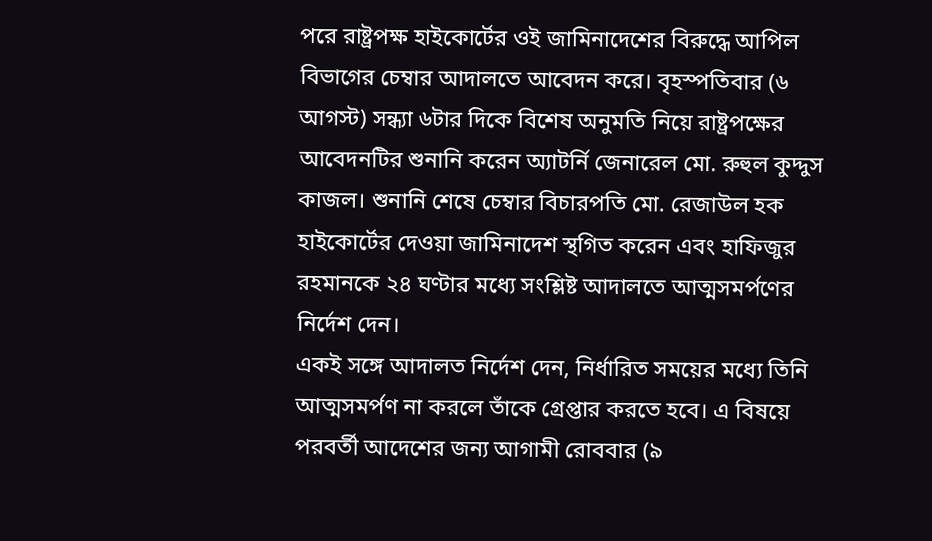পরে রাষ্ট্রপক্ষ হাইকোর্টের ওই জামিনাদেশের বিরুদ্ধে আপিল বিভাগের চেম্বার আদালতে আবেদন করে। বৃহস্পতিবার (৬ আগস্ট) সন্ধ্যা ৬টার দিকে বিশেষ অনুমতি নিয়ে রাষ্ট্রপক্ষের আবেদনটির শুনানি করেন অ্যাটর্নি জেনারেল মো. রুহুল কুদ্দুস কাজল। শুনানি শেষে চেম্বার বিচারপতি মো. রেজাউল হক হাইকোর্টের দেওয়া জামিনাদেশ স্থগিত করেন এবং হাফিজুর রহমানকে ২৪ ঘণ্টার মধ্যে সংশ্লিষ্ট আদালতে আত্মসমর্পণের নির্দেশ দেন।
একই সঙ্গে আদালত নির্দেশ দেন, নির্ধারিত সময়ের মধ্যে তিনি আত্মসমর্পণ না করলে তাঁকে গ্রেপ্তার করতে হবে। এ বিষয়ে পরবর্তী আদেশের জন্য আগামী রোববার (৯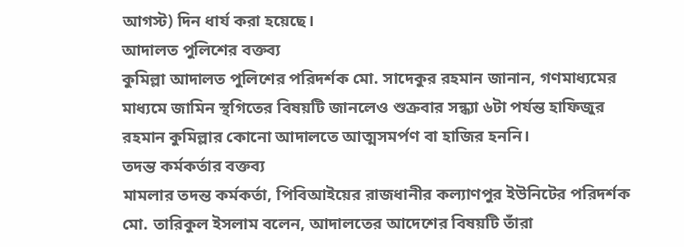আগস্ট) দিন ধার্য করা হয়েছে।
আদালত পুলিশের বক্তব্য
কুমিল্লা আদালত পুলিশের পরিদর্শক মো. সাদেকুর রহমান জানান, গণমাধ্যমের মাধ্যমে জামিন স্থগিতের বিষয়টি জানলেও শুক্রবার সন্ধ্যা ৬টা পর্যন্ত হাফিজুর রহমান কুমিল্লার কোনো আদালতে আত্মসমর্পণ বা হাজির হননি।
তদন্ত কর্মকর্তার বক্তব্য
মামলার তদন্ত কর্মকর্তা, পিবিআইয়ের রাজধানীর কল্যাণপুর ইউনিটের পরিদর্শক মো. তারিকুল ইসলাম বলেন, আদালতের আদেশের বিষয়টি তাঁরা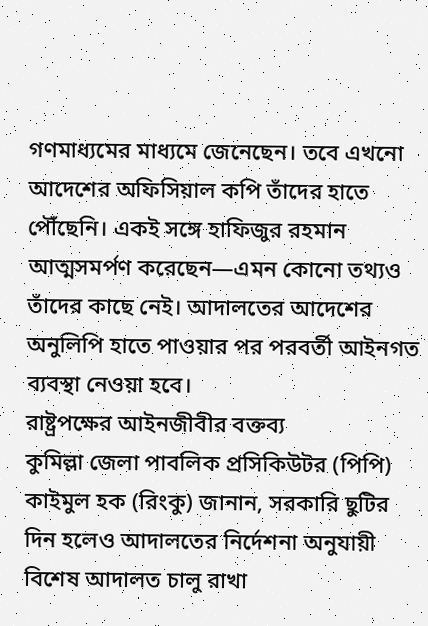গণমাধ্যমের মাধ্যমে জেনেছেন। তবে এখনো আদেশের অফিসিয়াল কপি তাঁদের হাতে পৌঁছেনি। একই সঙ্গে হাফিজুর রহমান আত্মসমর্পণ করেছেন—এমন কোনো তথ্যও তাঁদের কাছে নেই। আদালতের আদেশের অনুলিপি হাতে পাওয়ার পর পরবর্তী আইনগত ব্যবস্থা নেওয়া হবে।
রাষ্ট্রপক্ষের আইনজীবীর বক্তব্য
কুমিল্লা জেলা পাবলিক প্রসিকিউটর (পিপি) কাইমুল হক (রিংকু) জানান, সরকারি ছুটির দিন হলেও আদালতের নির্দেশনা অনুযায়ী বিশেষ আদালত চালু রাখা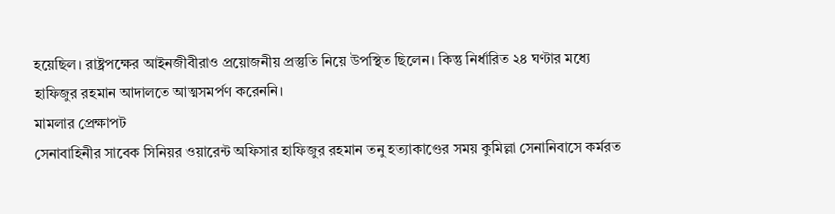হয়েছিল। রাষ্ট্রপক্ষের আইনজীবীরাও প্রয়োজনীয় প্রস্তুতি নিয়ে উপস্থিত ছিলেন। কিন্তু নির্ধারিত ২৪ ঘণ্টার মধ্যে হাফিজুর রহমান আদালতে আত্মসমর্পণ করেননি।
মামলার প্রেক্ষাপট
সেনাবাহিনীর সাবেক সিনিয়র ওয়ারেন্ট অফিসার হাফিজুর রহমান তনু হত্যাকাণ্ডের সময় কুমিল্লা সেনানিবাসে কর্মরত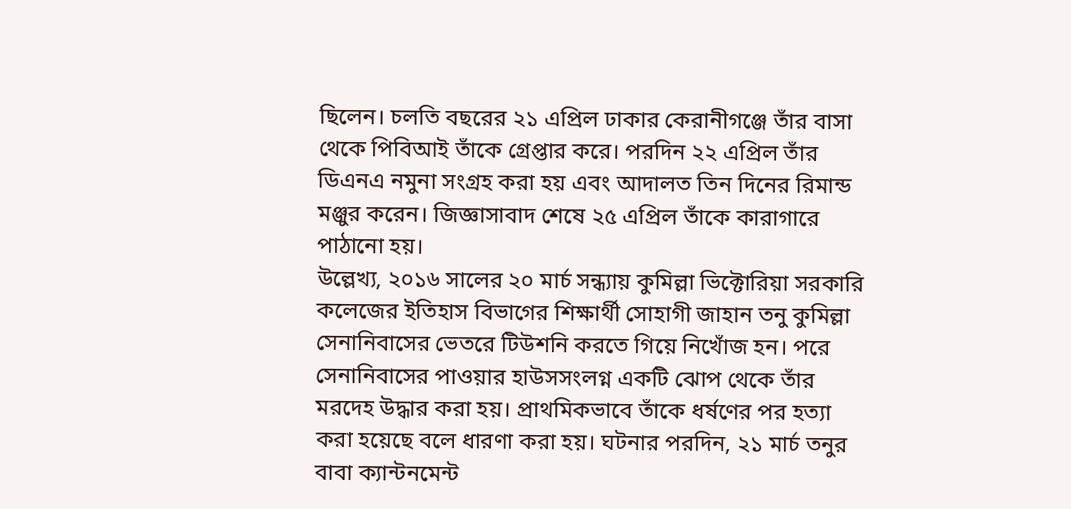ছিলেন। চলতি বছরের ২১ এপ্রিল ঢাকার কেরানীগঞ্জে তাঁর বাসা থেকে পিবিআই তাঁকে গ্রেপ্তার করে। পরদিন ২২ এপ্রিল তাঁর ডিএনএ নমুনা সংগ্রহ করা হয় এবং আদালত তিন দিনের রিমান্ড মঞ্জুর করেন। জিজ্ঞাসাবাদ শেষে ২৫ এপ্রিল তাঁকে কারাগারে পাঠানো হয়।
উল্লেখ্য, ২০১৬ সালের ২০ মার্চ সন্ধ্যায় কুমিল্লা ভিক্টোরিয়া সরকারি কলেজের ইতিহাস বিভাগের শিক্ষার্থী সোহাগী জাহান তনু কুমিল্লা সেনানিবাসের ভেতরে টিউশনি করতে গিয়ে নিখোঁজ হন। পরে সেনানিবাসের পাওয়ার হাউসসংলগ্ন একটি ঝোপ থেকে তাঁর মরদেহ উদ্ধার করা হয়। প্রাথমিকভাবে তাঁকে ধর্ষণের পর হত্যা করা হয়েছে বলে ধারণা করা হয়। ঘটনার পরদিন, ২১ মার্চ তনুর বাবা ক্যান্টনমেন্ট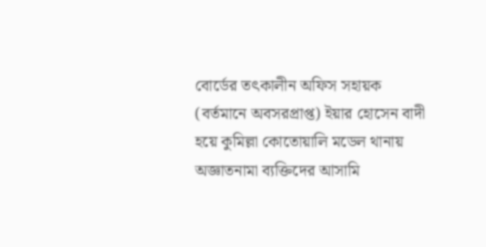বোর্ডের তৎকালীন অফিস সহায়ক (বর্তমানে অবসরপ্রাপ্ত) ইয়ার হোসেন বাদী হয়ে কুমিল্লা কোতোয়ালি মডেল থানায় অজ্ঞাতনামা ব্যক্তিদের আসামি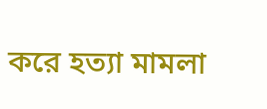করে হত্যা মামলা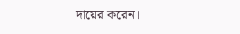দায়ের করেন।